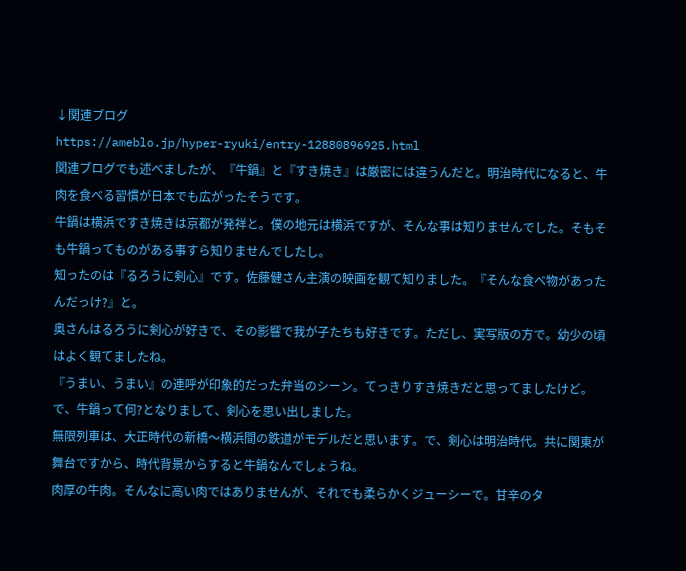↓関連ブログ
https://ameblo.jp/hyper-ryuki/entry-12880896925.html
関連ブログでも述べましたが、『牛鍋』と『すき焼き』は厳密には違うんだと。明治時代になると、牛肉を食べる習慣が日本でも広がったそうです。
牛鍋は横浜ですき焼きは京都が発祥と。僕の地元は横浜ですが、そんな事は知りませんでした。そもそも牛鍋ってものがある事すら知りませんでしたし。
知ったのは『るろうに剣心』です。佐藤健さん主演の映画を観て知りました。『そんな食べ物があったんだっけ?』と。
奥さんはるろうに剣心が好きで、その影響で我が子たちも好きです。ただし、実写版の方で。幼少の頃はよく観てましたね。
『うまい、うまい』の連呼が印象的だった弁当のシーン。てっきりすき焼きだと思ってましたけど。で、牛鍋って何?となりまして、剣心を思い出しました。
無限列車は、大正時代の新橋〜横浜間の鉄道がモデルだと思います。で、剣心は明治時代。共に関東が舞台ですから、時代背景からすると牛鍋なんでしょうね。
肉厚の牛肉。そんなに高い肉ではありませんが、それでも柔らかくジューシーで。甘辛のタ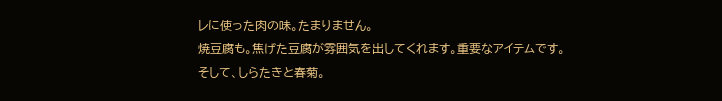レに使った肉の味。たまりません。
焼豆腐も。焦げた豆腐が雰囲気を出してくれます。重要なアイテムです。
そして、しらたきと春菊。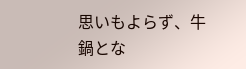思いもよらず、牛鍋とな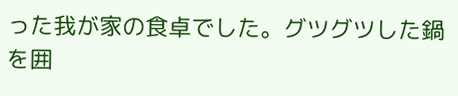った我が家の食卓でした。グツグツした鍋を囲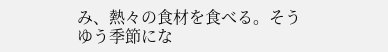み、熱々の食材を食べる。そうゆう季節にな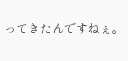ってきたんですねぇ。